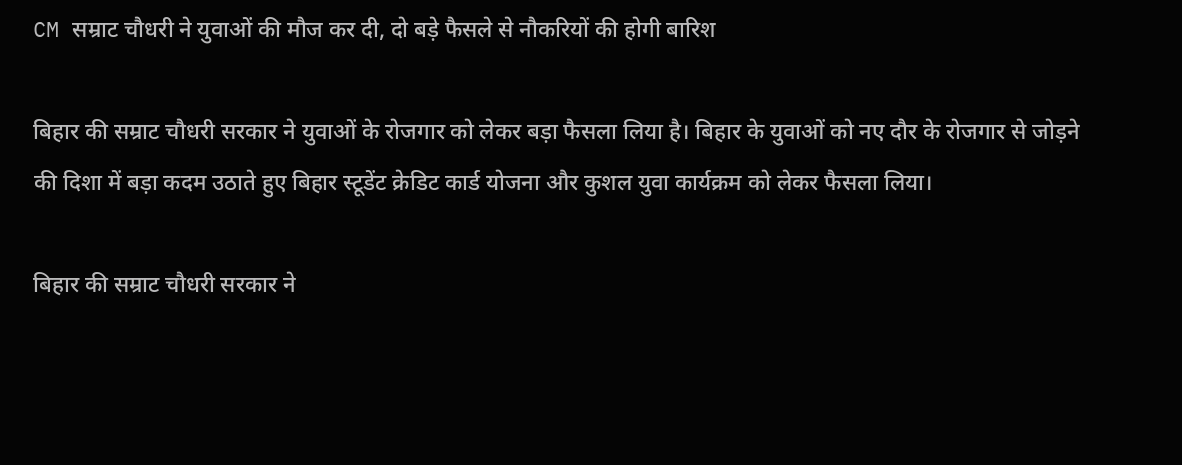CM सम्राट चौधरी ने युवाओं की मौज कर दी, दो बड़े फैसले से नौकरियों की होगी बारिश

बिहार की सम्राट चौधरी सरकार ने युवाओं के रोजगार को लेकर बड़ा फैसला लिया है। बिहार के युवाओं को नए दौर के रोजगार से जोड़ने की दिशा में बड़ा कदम उठाते हुए बिहार स्टूडेंट क्रेडिट कार्ड योजना और कुशल युवा कार्यक्रम को लेकर फैसला लिया।

बिहार की सम्राट चौधरी सरकार ने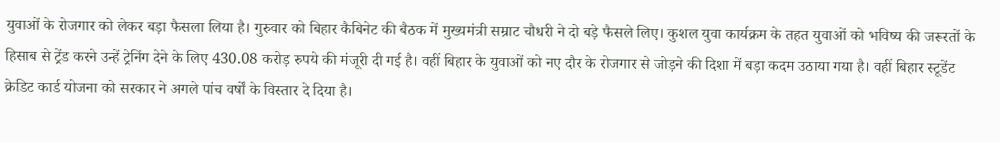युवाओं के रोजगार को लेकर बड़ा फैसला लिया है। गुरुवार को बिहार कैबिनेट की बैठक में मुख्यमंत्री सम्राट चौधरी ने दो बड़े फैसले लिए। कुशल युवा कार्यक्रम के तहत युवाओं को भविष्य की जरूरतों के हिसाब से ट्रेंड करने उन्हें ट्रेनिंग देने के लिए 430.08 करोड़ रुपये की मंजूरी दी गई है। वहीं बिहार के युवाओं को नए दौर के रोजगार से जोड़ने की दिशा में बड़ा कदम उठाया गया है। वहीं बिहार स्टूडेंट क्रेडिट कार्ड योजना को सरकार ने अगले पांच वर्षों के विस्तार दे दिया है।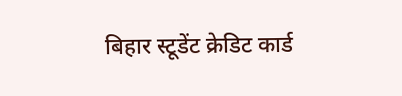बिहार स्टूडेंट क्रेडिट कार्ड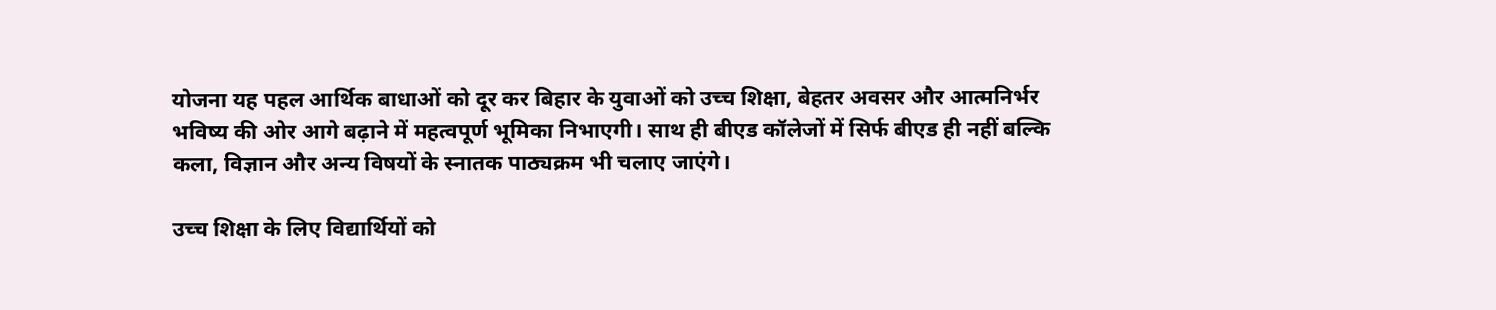योजना यह पहल आर्थिक बाधाओं को दूर कर बिहार के युवाओं को उच्च शिक्षा, बेहतर अवसर और आत्मनिर्भर भविष्य की ओर आगे बढ़ाने में महत्वपूर्ण भूमिका निभाएगी। साथ ही बीएड कॉलेजों में सिर्फ बीएड ही नहीं बल्कि कला, विज्ञान और अन्य विषयों के स्नातक पाठ्यक्रम भी चलाए जाएंगे।

उच्च शिक्षा के लिए विद्यार्थियों को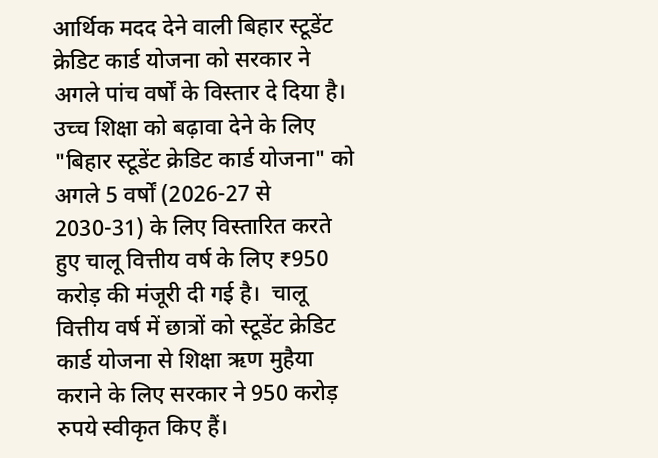आर्थिक मदद देने वाली बिहार स्टूडेंट क्रेडिट कार्ड योजना को सरकार ने अगले पांच वर्षों के विस्तार दे दिया है। उच्च शिक्षा को बढ़ावा देने के लिए "बिहार स्टूडेंट क्रेडिट कार्ड योजना" को अगले 5 वर्षों (2026-27 से 2030-31) के लिए विस्तारित करते हुए चालू वित्तीय वर्ष के लिए ₹950 करोड़ की मंजूरी दी गई है।  चालू वित्तीय वर्ष में छात्रों को स्टूडेंट क्रेडिट कार्ड योजना से शिक्षा ऋण मुहैया कराने के लिए सरकार ने 950 करोड़ रुपये स्वीकृत किए हैं।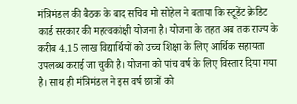मंत्रिमंडल की बैठक के बाद सचिव मो सोहेल ने बताया कि स्टूडेंट क्रेडिट कार्ड सरकार की महत्वकांक्षी योजना है। योजना के तहत अब तक राज्य के करीब 4.15 लाख विद्यार्थियों को उच्च शिक्षा के लिए आर्थिक सहायता उपलब्ध कराई जा चुकी है। योजना को पांच वर्ष के लिए विस्तार दिया गया है। साथ ही मंत्रिमंडल ने इस वर्ष छात्रों को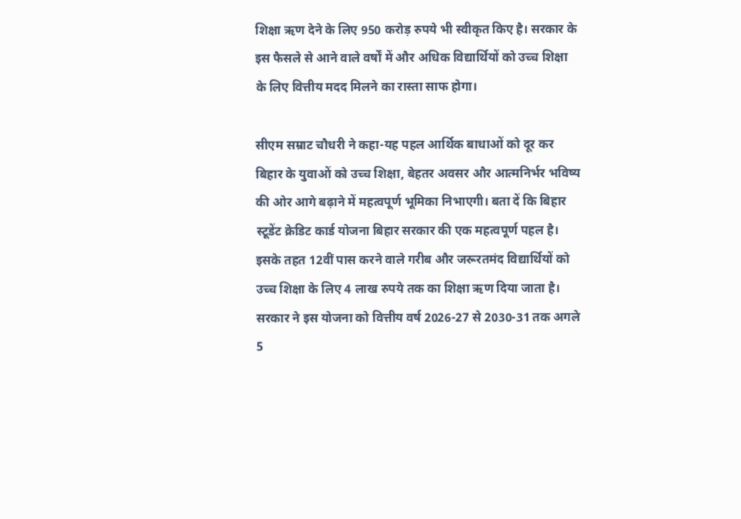शिक्षा ऋण देने के लिए 950 करोड़ रुपये भी स्वीकृत किए है। सरकार के इस फैसले से आने वाले वर्षों में और अधिक विद्यार्थियों को उच्च शिक्षा के लिए वित्तीय मदद मिलने का रास्ता साफ होगा।

सीएम सम्राट चौधरी ने कहा-यह पहल आर्थिक बाधाओं को दूर कर बिहार के युवाओं को उच्च शिक्षा, बेहतर अवसर और आत्मनिर्भर भविष्य की ओर आगे बढ़ाने में महत्वपूर्ण भूमिका निभाएगी। बता दें कि बिहार स्टूडेंट क्रेडिट कार्ड योजना बिहार सरकार की एक महत्वपूर्ण पहल है। इसके तहत 12वीं पास करने वाले गरीब और जरूरतमंद विद्यार्थियों को उच्च शिक्षा के लिए 4 लाख रुपये तक का शिक्षा ऋण दिया जाता है। सरकार ने इस योजना को वित्तीय वर्ष 2026-27 से 2030-31 तक अगले 5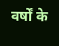वर्षों के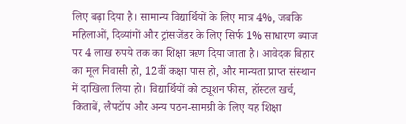लिए बढ़ा दिया है। सामान्य विद्यार्थियों के लिए मात्र 4%, जबकि महिलाओं, दिव्यांगों और ट्रांसजेंडर के लिए सिर्फ 1% साधारण ब्याज पर 4 लाख रुपये तक का शिक्षा ऋण दिया जाता है। आवेदक बिहार का मूल निवासी हो, 12वीं कक्षा पास हो, और मान्यता प्राप्त संस्थान में दाखिला लिया हो। विद्यार्थियों को ट्यूशन फीस, हॉस्टल खर्च, किताबें, लैपटॉप और अन्य पठन-सामग्री के लिए यह शिक्षा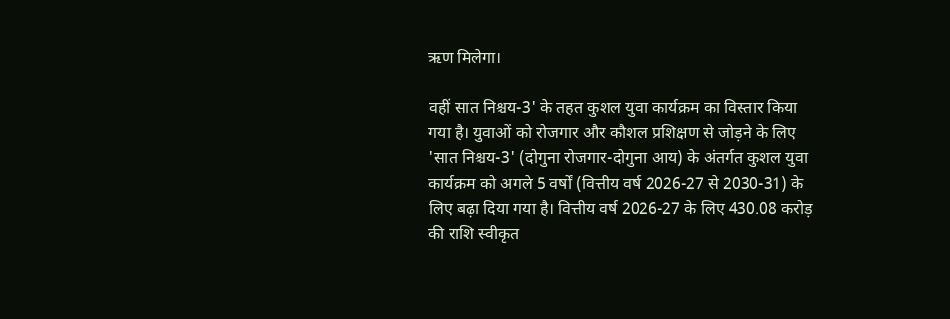ऋण मिलेगा।

वहीं सात निश्चय-3' के तहत कुशल युवा कार्यक्रम का विस्तार किया गया है। युवाओं को रोजगार और कौशल प्रशिक्षण से जोड़ने के लिए 'सात निश्चय-3' (दोगुना रोजगार-दोगुना आय) के अंतर्गत कुशल युवा कार्यक्रम को अगले 5 वर्षों (वित्तीय वर्ष 2026-27 से 2030-31) के लिए बढ़ा दिया गया है। वित्तीय वर्ष 2026-27 के लिए 430.08 करोड़ की राशि स्वीकृत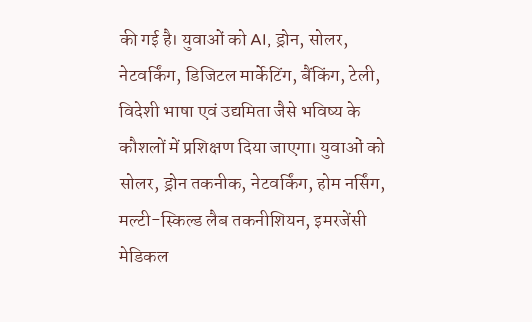की गई है। युवाओं को AI, ड्रोन, सोलर, नेटवर्किंग, डिजिटल मार्केटिंग, बैंकिंग, टेली, विदेशी भाषा एवं उद्यमिता जैसे भविष्य के कौशलों में प्रशिक्षण दिया जाएगा। युवाओं को सोलर, ड्रोन तकनीक, नेटवर्किंग, होम नर्सिंग, मल्टी-स्किल्ड लैब तकनीशियन, इमरजेंसी मेडिकल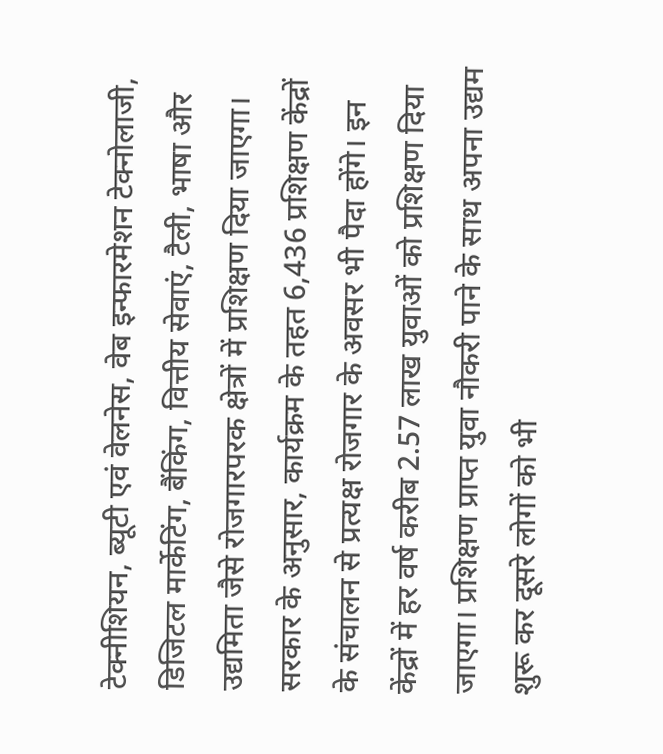टेक्नीशियन, ब्यूटी एवं वेलनेस, वेब इन्फारमेशन टेक्नोलाजी, डिजिटल मार्केटिंग, बैंकिंग, वित्तीय सेवाएं, टैली, भाषा और उद्यमिता जैसे रोजगारपरक क्षेत्रों में प्रशिक्षण दिया जाएगा। सरकार के अनुसार, कार्यक्रम के तहत 6,436 प्रशिक्षण केंद्रों के संचालन से प्रत्यक्ष रोजगार के अवसर भी पैदा होंगे। इन केंद्रों में हर वर्ष करीब 2.57 लाख युवाओं को प्रशिक्षण दिया जाएगा। प्रशिक्षण प्राप्त युवा नौकरी पाने के साथ अपना उद्यम शुरू कर दूसरे लोगों को भी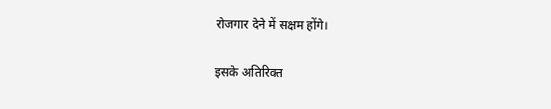रोजगार देने में सक्षम होंगे।

इसके अतिरिक्त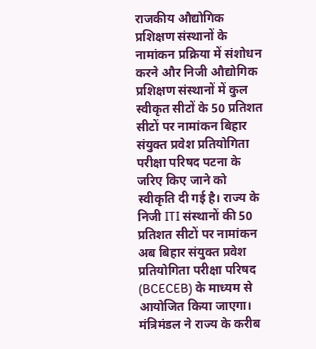राजकीय औद्योगिक प्रशिक्षण संस्थानों के नामांकन प्रक्रिया में संशोधन करने और निजी औद्योगिक प्रशिक्षण संस्थानों में कुल स्वीकृत सीटों के 50 प्रतिशत सीटों पर नामांकन बिहार संयुक्त प्रवेश प्रतियोगिता परीक्षा परिषद पटना के जरिए किए जाने को स्वीकृति दी गई है। राज्य के निजी ITI संस्थानों की 50 प्रतिशत सीटों पर नामांकन अब बिहार संयुक्त प्रवेश प्रतियोगिता परीक्षा परिषद (BCECEB) के माध्यम से आयोजित किया जाएगा। मंत्रिमंडल ने राज्य के करीब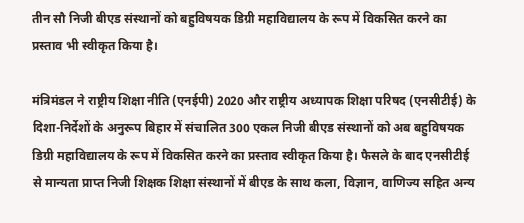तीन सौ निजी बीएड संस्थानों को बहुविषयक डिग्री महाविद्यालय के रूप में विकसित करने का प्रस्ताव भी स्वीकृत किया है।

मंत्रिमंडल ने राष्ट्रीय शिक्षा नीति (एनईपी) 2020 और राष्ट्रीय अध्यापक शिक्षा परिषद (एनसीटीई) के दिशा-निर्देशों के अनुरूप बिहार में संचालित 300 एकल निजी बीएड संस्थानों को अब बहुविषयक डिग्री महाविद्यालय के रूप में विकसित करने का प्रस्ताव स्वीकृत किया है। फैसले के बाद एनसीटीई से मान्यता प्राप्त निजी शिक्षक शिक्षा संस्थानों में बीएड के साथ कला, विज्ञान, वाणिज्य सहित अन्य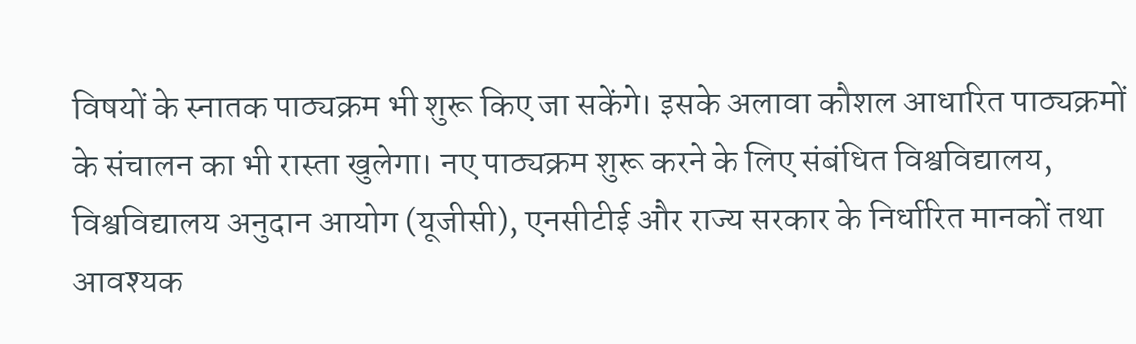विषयों के स्नातक पाठ्यक्रम भी शुरू किए जा सकेंगे। इसके अलावा कौशल आधारित पाठ्यक्रमों के संचालन का भी रास्ता खुलेगा। नए पाठ्यक्रम शुरू करने के लिए संबंधित विश्वविद्यालय, विश्वविद्यालय अनुदान आयोग (यूजीसी), एनसीटीई और राज्य सरकार के निर्धारित मानकों तथा आवश्यक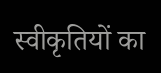स्वीकृतियों का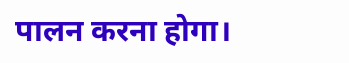पालन करना होगा।